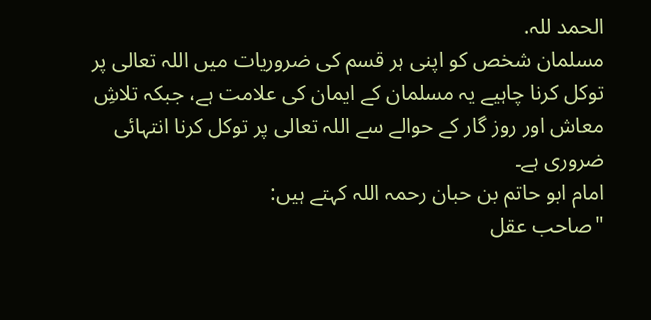الحمد للہ.
مسلمان شخص کو اپنی ہر قسم کی ضروریات میں اللہ تعالی پر توکل کرنا چاہیے یہ مسلمان کے ایمان کی علامت ہے، جبکہ تلاشِ معاش اور روز گار کے حوالے سے اللہ تعالی پر توکل کرنا انتہائی ضروری ہے۔
امام ابو حاتم بن حبان رحمہ اللہ کہتے ہیں:
"صاحب عقل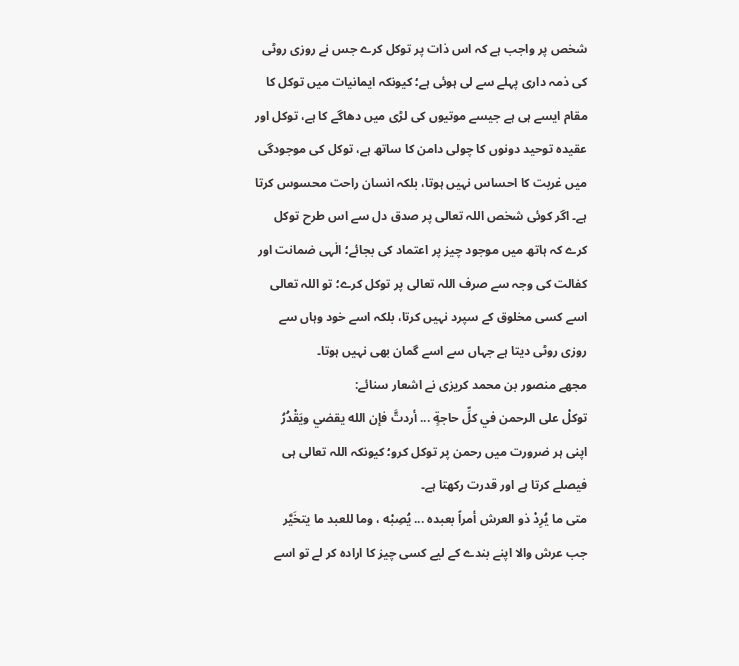شخص پر واجب ہے کہ اس ذات پر توکل کرے جس نے روزی روٹی کی ذمہ داری پہلے سے لی ہوئی ہے؛ کیونکہ ایمانیات میں توکل کا مقام ایسے ہی ہے جیسے موتیوں کی لڑی میں دھاگے کا ہے، توکل اور عقیدہ توحید دونوں کا چولی دامن کا ساتھ ہے، توکل کی موجودگی میں غربت کا احساس نہیں ہوتا، بلکہ انسان راحت محسوس کرتا ہے۔ اگر کوئی شخص اللہ تعالی پر صدق دل سے اس طرح توکل کرے کہ ہاتھ میں موجود چیز پر اعتماد کی بجائے؛ الٰہی ضمانت اور کفالت کی وجہ سے صرف اللہ تعالی پر توکل کرے؛ تو اللہ تعالی اسے کسی مخلوق کے سپرد نہیں کرتا، بلکہ اسے خود وہاں سے روزی روٹی دیتا ہے جہاں سے اسے گمان بھی نہیں ہوتا۔
مجھے منصور بن محمد کریزی نے اشعار سنائے:
توكلْ على الرحمن في كلِّ حاجةٍ ... أردتَّ فإن الله يقضي ويَقْدُرُ
اپنی ہر ضرورت میں رحمن پر توکل کرو؛ کیونکہ اللہ تعالی ہی فیصلے کرتا ہے اور قدرت رکھتا ہے۔
متى ما يُرِدْ ذو العرش أمراً بعبده ... يُصِبْه ، وما للعبد ما يتخَيَّر
جب عرش والا اپنے بندے کے لیے کسی چیز کا ارادہ کر لے تو اسے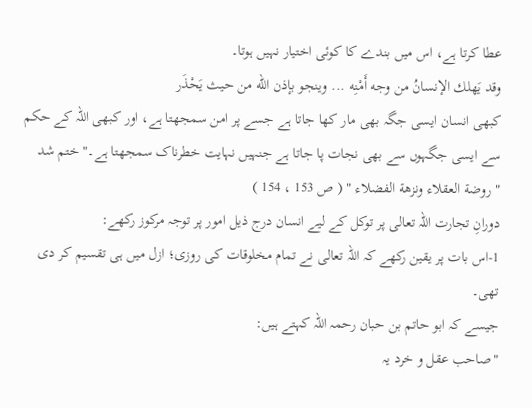عطا کرتا ہے، اس میں بندے کا کوئی اختیار نہیں ہوتا۔
وقد يَهلك الإنسانُ من وجه أَمْنِه ... وينجو بإذن الله من حيث يَحْذَر
کبھی انسان ایسی جگہ بھی مار کھا جاتا ہے جسے پر امن سمجھتا ہے، اور کبھی اللہ کے حکم سے ایسی جگہوں سے بھی نجات پا جاتا ہے جنہیں نہایت خطرناک سمجھتا ہے۔" ختم شد
" روضة العقلاء ونزهة الفضلاء " ( ص 153 ، 154 )
دورانِ تجارت اللہ تعالی پر توکل کے لیے انسان درج ذیل امور پر توجہ مرکوز رکھے:
1-اس بات پر یقین رکھے کہ اللہ تعالی نے تمام مخلوقات کی روزی؛ ازل میں ہی تقسیم کر دی تھی۔
جیسے کہ ابو حاتم بن حبان رحمہ اللہ کہتے ہیں:
"صاحب عقل و خرد یہ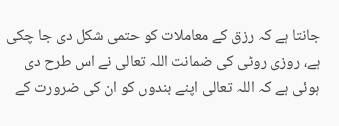جانتا ہے کہ رزق کے معاملات کو حتمی شکل دی جا چکی ہے، روزی روٹی کی ضمانت اللہ تعالی نے اس طرح دی ہوئی ہے کہ اللہ تعالی اپنے بندوں کو ان کی ضرورت کے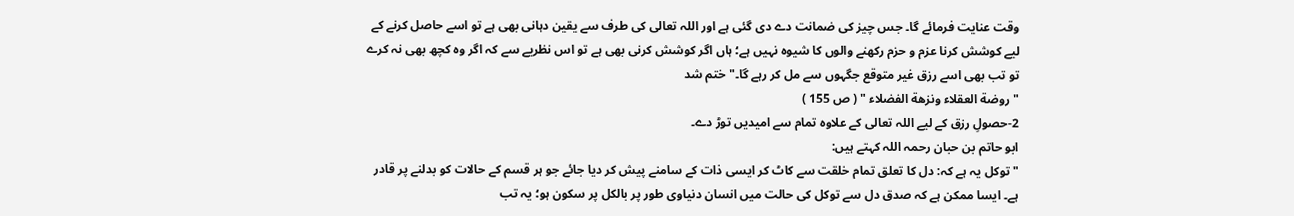وقت عنایت فرمائے گا۔ جس چیز کی ضمانت دے دی گئی ہے اور اللہ تعالی کی طرف سے یقین دہانی بھی ہے تو اسے حاصل کرنے کے لیے کوشش کرنا عزم و حزم رکھنے والوں کا شیوہ نہیں ہے؛ ہاں اگر کوشش کرنی بھی ہے تو اس نظریے سے کہ اگر وہ کچھ بھی نہ کرے تو تب بھی اسے رزق غیر متوقع جگہوں سے مل کر رہے گا۔" ختم شد
" روضة العقلاء ونزهة الفضلاء " ( ص 155 )
2-حصولِ رزق کے لیے اللہ تعالی کے علاوہ تمام سے امیدیں توڑ دے۔
ابو حاتم بن حبان رحمہ اللہ کہتے ہیں:
"توکل یہ ہے کہ: دل کا تعلق تمام خلقت سے کاٹ کر ایسی ذات کے سامنے پیش کر دیا جائے جو ہر قسم کے حالات کو بدلنے پر قادر ہے۔ ایسا ممکن ہے کہ صدق دل سے توکل کی حالت میں انسان دنیاوی طور پر بالکل پر سکون ہو؛ یہ تب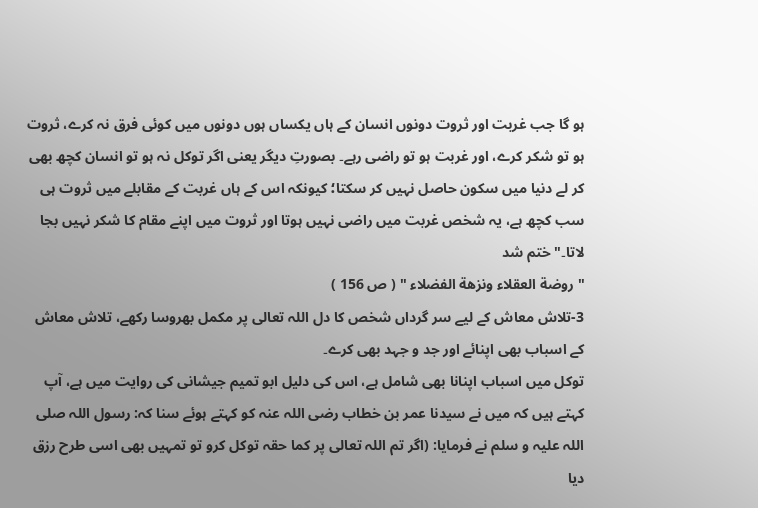ہو گا جب غربت اور ثروت دونوں انسان کے ہاں یکساں ہوں دونوں میں کوئی فرق نہ کرے، ثروت ہو تو شکر کرے، اور غربت ہو تو راضی رہے۔ بصورتِ دیگر یعنی اگر توکل نہ ہو تو انسان کچھ بھی کر لے دنیا میں سکون حاصل نہیں کر سکتا؛ کیونکہ اس کے ہاں غربت کے مقابلے میں ثروت ہی سب کچھ ہے، یہ شخص غربت میں راضی نہیں ہوتا اور ثروت میں اپنے مقام کا شکر نہیں بجا لاتا۔" ختم شد
" روضة العقلاء ونزهة الفضلاء " ( ص 156 )
3-تلاش معاش کے لیے سر گرداں شخص کا دل اللہ تعالی پر مکمل بھروسا رکھے، تلاش معاش کے اسباب بھی اپنائے اور جد و جہد بھی کرے۔
توکل میں اسباب اپنانا بھی شامل ہے، اس کی دلیل ابو تمیم جیشانی کی روایت میں ہے، آپ کہتے ہیں کہ میں نے سیدنا عمر بن خطاب رضی اللہ عنہ کو کہتے ہوئے سنا کہ: رسول اللہ صلی اللہ علیہ و سلم نے فرمایا: (اگر تم اللہ تعالی پر کما حقہ توکل کرو تو تمہیں بھی اسی طرح رزق دیا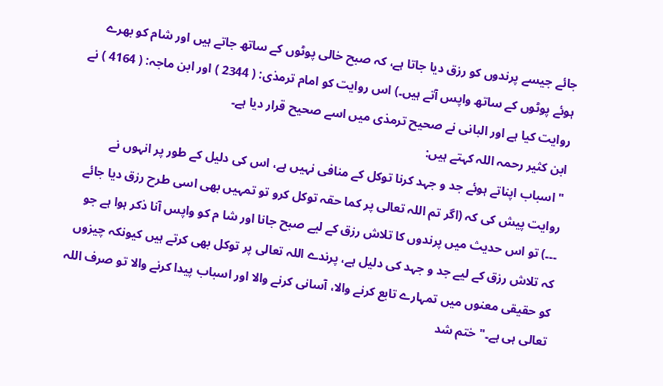جائے جیسے پرندوں کو رزق دیا جاتا ہے، کہ صبح خالی پوٹوں کے ساتھ جاتے ہیں اور شام کو بھرے ہوئے پوٹوں کے ساتھ واپس آتے ہیں۔) اس روایت کو امام ترمذی: ( 2344 ) اور ابن ماجہ: ( 4164 ) نے روایت کیا ہے اور البانی نے صحیح ترمذی میں اسے صحیح قرار دیا ہے۔
ابن کثیر رحمہ اللہ کہتے ہیں:
"اسباب اپناتے ہوئے جد و جہد کرنا توکل کے منافی نہیں ہے، اس کی دلیل کے طور پر انہوں نے روایت پیش کی کہ (اگر تم اللہ تعالی پر کما حقہ توکل کرو تو تمہیں بھی اسی طرح رزق دیا جائے ۔۔۔) تو اس حدیث میں پرندوں کا تلاش رزق کے لیے صبح جانا اور شا م کو واپس آنا ذکر ہوا ہے جو کہ تلاش رزق کے لیے جد و جہد کی دلیل ہے، پرندے اللہ تعالی پر توکل بھی کرتے ہیں کیونکہ چیزوں کو حقیقی معنوں میں تمہارے تابع کرنے والا، آسانی کرنے والا اور اسباب پیدا کرنے والا تو صرف اللہ تعالی ہی ہے۔" ختم شد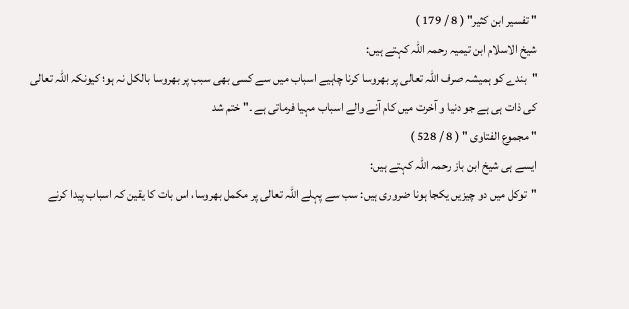" تفسیر ابن کثیر" ( 8 / 179 )
شیخ الاسلام ابن تیمیہ رحمہ اللہ کہتے ہیں:
"بندے کو ہمیشہ صرف اللہ تعالی پر بھروسا کرنا چاہیے اسباب میں سے کسی بھی سبب پر بھروسا بالکل نہ ہو؛ کیونکہ اللہ تعالی کی ذات ہی ہے جو دنیا و آخرت میں کام آنے والے اسباب مہیا فرماتی ہے ۔" ختم شد
" مجموع الفتاوى " ( 8 / 528 )
ایسے ہی شیخ ابن باز رحمہ اللہ کہتے ہیں:
"توکل میں دو چیزیں یکجا ہونا ضروری ہیں: سب سے پہلے اللہ تعالی پر مکمل بھروسا، اس بات کا یقین کہ اسباب پیدا کرنے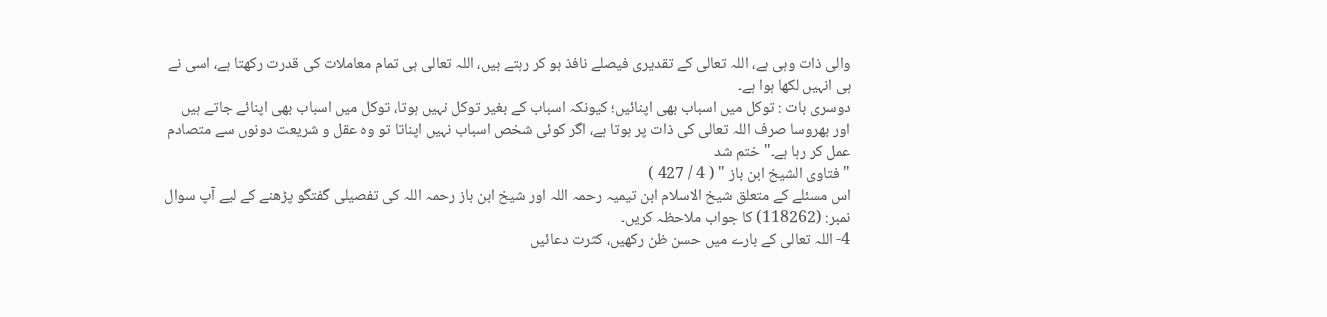والی ذات وہی ہے، اللہ تعالی کے تقدیری فیصلے نافذ ہو کر رہتے ہیں، اللہ تعالی ہی تمام معاملات کی قدرت رکھتا ہے، اسی نے ہی انہیں لکھا ہوا ہے۔
دوسری بات : توکل میں اسباب بھی اپنائیں؛ کیونکہ اسباب کے بغیر توکل نہیں ہوتا، توکل میں اسباب بھی اپنائے جاتے ہیں اور بھروسا صرف اللہ تعالی کی ذات پر ہوتا ہے، اگر کوئی شخص اسباب نہیں اپناتا تو وہ عقل و شریعت دونوں سے متصادم عمل کر رہا ہے۔" ختم شد
" فتاوى الشيخ ابن باز " ( 4 / 427 )
اس مسئلے کے متعلق شیخ الاسلام ابن تیمیہ رحمہ اللہ اور شیخ ابن باز رحمہ اللہ کی تفصیلی گفتگو پڑھنے کے لیے آپ سوال نمبر: (118262) کا جواب ملاحظہ کریں۔
4- اللہ تعالی کے بارے میں حسن ظن رکھیں، کثرت دعائیں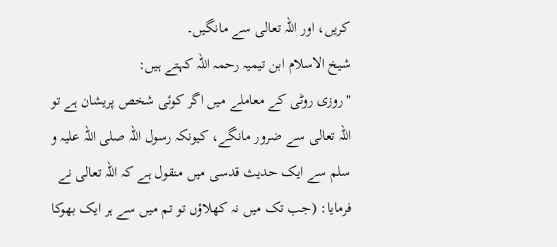کریں، اور اللہ تعالی سے مانگیں۔
شیخ الاسلام ابن تیمیہ رحمہ اللہ کہتے ہیں:
"روزی روٹی کے معاملے میں اگر کوئی شخص پریشان ہے تو اللہ تعالی سے ضرور مانگے، کیونکہ رسول اللہ صلی اللہ علیہ و سلم سے ایک حدیث قدسی میں منقول ہے کہ اللہ تعالی نے فرمایا: (جب تک میں نہ کھلاؤں تو تم میں سے ہر ایک بھوکا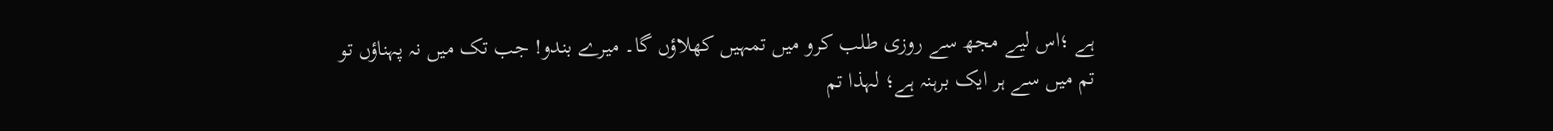ہے ؛اس لیے مجھ سے روزی طلب کرو میں تمہیں کھلاؤں گا۔ میرے بندو! جب تک میں نہ پہناؤں تو تم میں سے ہر ایک برہنہ ہے؛ لہذا تم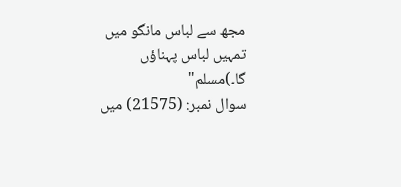مجھ سے لباس مانگو میں تمہیں لباس پہناؤں گا۔)مسلم"
سوال نمبر: (21575) میں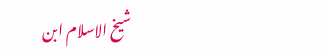شیخ الاسلام ابن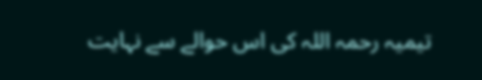تیمیہ رحمہ اللہ کی اس حوالے سے نہایت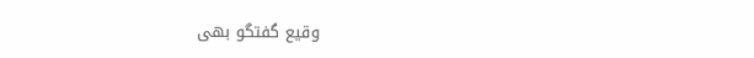وقیع گفتگو بھی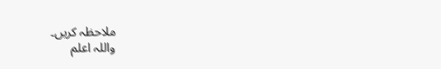ملاحظہ کریں۔
واللہ اعلم